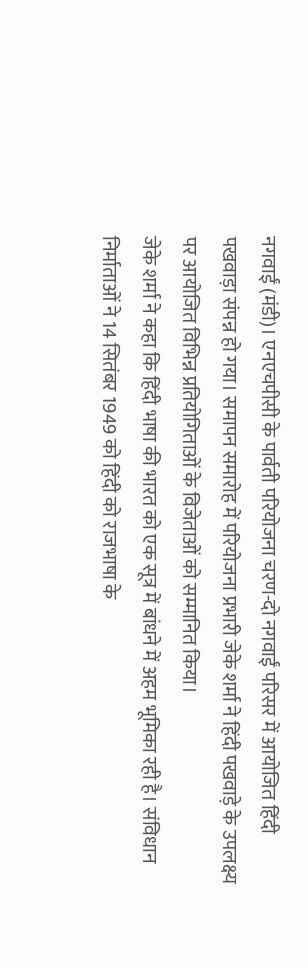नगवाईं (मंडी)। एनएचपीसी के पार्वती परियोजना चरण-दो नगवाईं परिसर में आयोजित हिंदी पखवाड़ा संपन्न हो गया। समापन समारोह में परियोजना प्रभारी जेके शर्मा ने हिंदी पखवाड़े के उपलक्ष्य पर आयोजित विभिन्न प्रतियोगिताओं के विजेताओं को सम्मानित किया।
जेके शर्मा ने कहा कि हिंदी भाषा की भारत को एक सूत्र में बांधने में अहम भूमिका रही है। संविधान निर्माताओं ने 14 सितंबर 1949 को हिंदी को राजभाषा के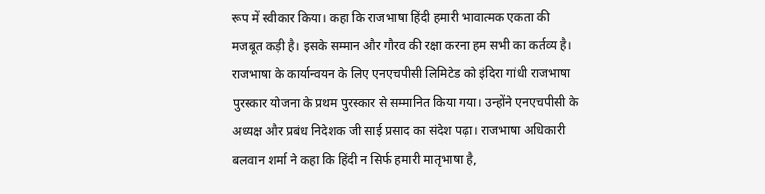रूप में स्वीकार किया। कहा कि राजभाषा हिंदी हमारी भावात्मक एकता की मजबूत कड़ी है। इसके सम्मान और गौरव की रक्षा करना हम सभी का कर्तव्य है। राजभाषा के कार्यान्वयन के लिए एनएचपीसी लिमिटेड को इंदिरा गांधी राजभाषा पुरस्कार योजना के प्रथम पुरस्कार से सम्मानित किया गया। उन्होंने एनएचपीसी के अध्यक्ष और प्रबंध निदेशक जी साई प्रसाद का संदेश पढ़ा। राजभाषा अधिकारी बलवान शर्मा ने कहा कि हिंदी न सिर्फ हमारी मातृभाषा है,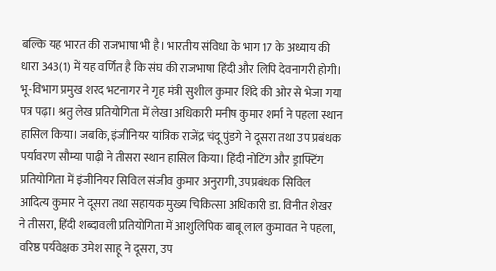बल्कि यह भारत की राजभाषा भी है। भारतीय संविधा के भाग 17 के अध्याय की धारा 343(1) में यह वर्णित है कि संघ की राजभाषा हिंदी और लिपि देवनागरी होगी। भू-विभाग प्रमुख शरद भटनागर ने गृह मंत्री सुशील कुमार शिंदे की ओर से भेजा गया पत्र पढ़ा। श्रतु लेख प्रतियोगिता में लेखा अधिकारी मनीष कुमार शर्मा ने पहला स्थान हासिल किया। जबकि, इंजीनियर यांत्रिक राजेंद्र चंदू पुंडगे ने दूसरा तथा उप प्रबंधक पर्यावरण सौम्या पाढ़ी ने तीसरा स्थान हासिल किया। हिंदी नोटिंग और ड्राफ्टिंग प्रतियोगिता में इंजीनियर सिविल संजीव कुमार अनुरागी, उपप्रबंधक सिविल आदित्य कुमार ने दूसरा तथा सहायक मुख्य चिकित्सा अधिकारी डा. विनीत शेखर ने तीसरा, हिंदी शब्दावली प्रतियोगिता में आशुलिपिक बाबू लाल कुमावत ने पहला, वरिष्ठ पर्यवेक्षक उमेश साहू ने दूसरा, उप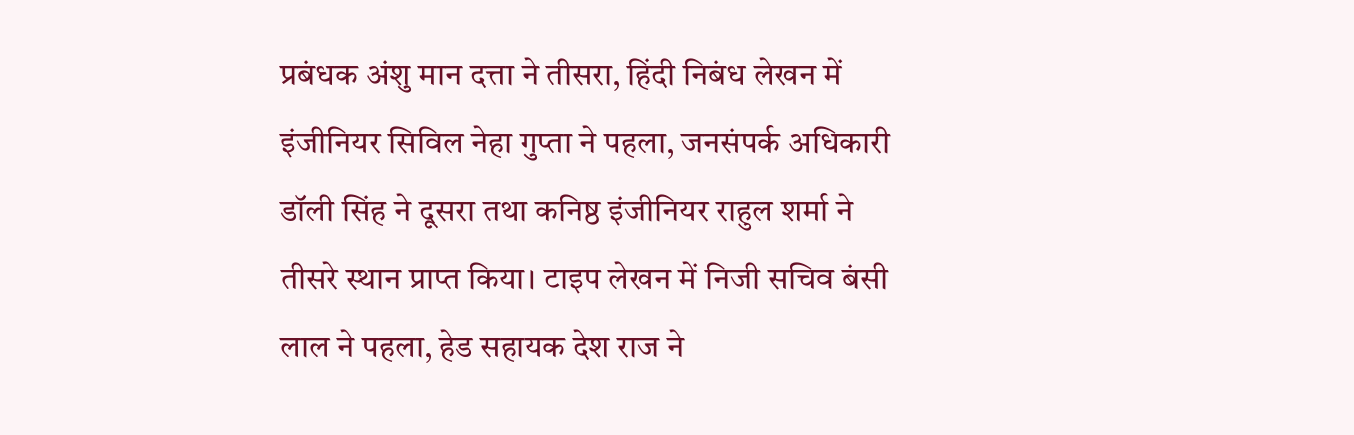प्रबंधक अंशु मान दत्ता ने तीसरा, हिंदी निबंध लेखन में इंजीनियर सिविल नेहा गुप्ता ने पहला, जनसंपर्क अधिकारी डॉली सिंह ने दूसरा तथा कनिष्ठ इंजीनियर राहुल शर्मा ने तीसरे स्थान प्राप्त किया। टाइप लेखन में निजी सचिव बंसी लाल ने पहला, हेड सहायक देश राज ने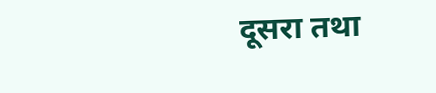दूसरा तथा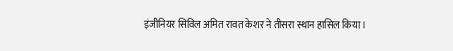इंजीनियर सिविल अमित रावत केशर ने तीसरा स्थान हासिल किया।